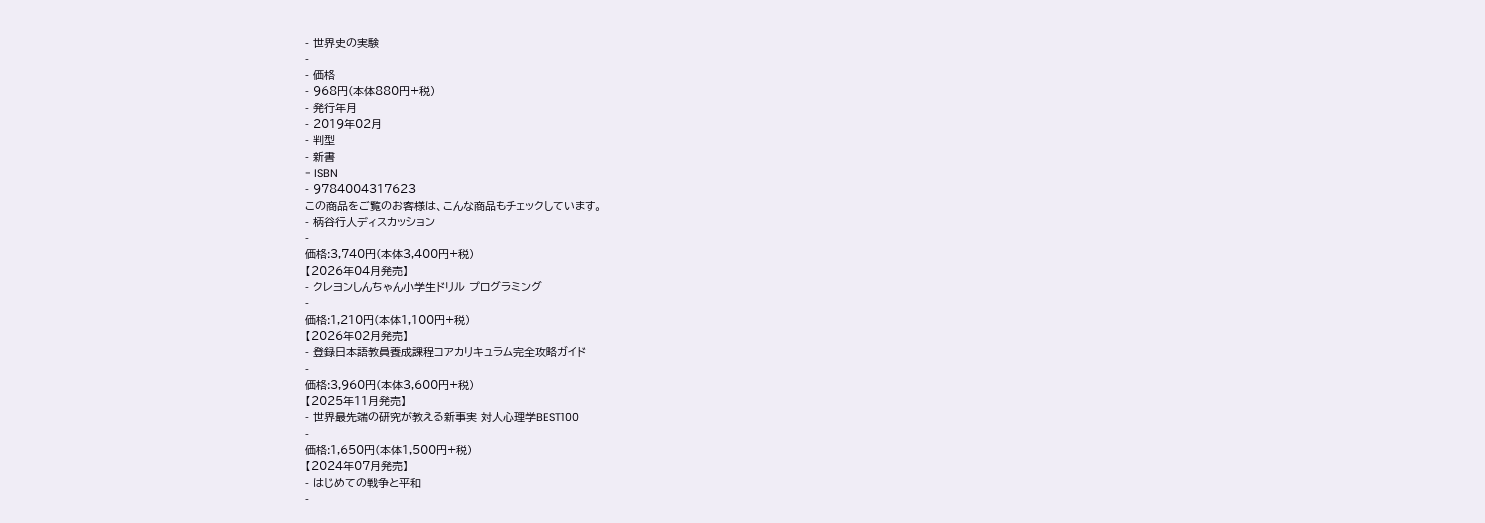- 世界史の実験
-
- 価格
- 968円(本体880円+税)
- 発行年月
- 2019年02月
- 判型
- 新書
- ISBN
- 9784004317623
この商品をご覧のお客様は、こんな商品もチェックしています。
- 柄谷行人ディスカッション
-
価格:3,740円(本体3,400円+税)
【2026年04月発売】
- クレヨンしんちゃん小学生ドリル プログラミング
-
価格:1,210円(本体1,100円+税)
【2026年02月発売】
- 登録日本語教員養成課程コアカリキュラム完全攻略ガイド
-
価格:3,960円(本体3,600円+税)
【2025年11月発売】
- 世界最先端の研究が教える新事実 対人心理学BEST100
-
価格:1,650円(本体1,500円+税)
【2024年07月発売】
- はじめての戦争と平和
-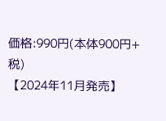価格:990円(本体900円+税)
【2024年11月発売】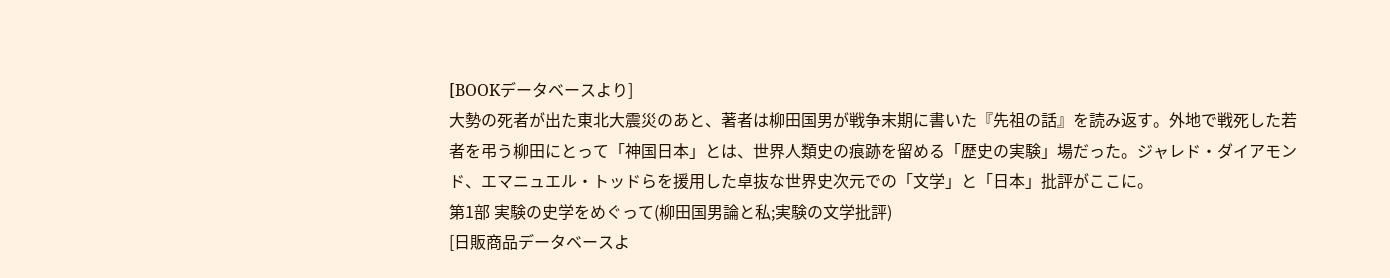[BOOKデータベースより]
大勢の死者が出た東北大震災のあと、著者は柳田国男が戦争末期に書いた『先祖の話』を読み返す。外地で戦死した若者を弔う柳田にとって「神国日本」とは、世界人類史の痕跡を留める「歴史の実験」場だった。ジャレド・ダイアモンド、エマニュエル・トッドらを援用した卓抜な世界史次元での「文学」と「日本」批評がここに。
第1部 実験の史学をめぐって(柳田国男論と私;実験の文学批評)
[日販商品データベースよ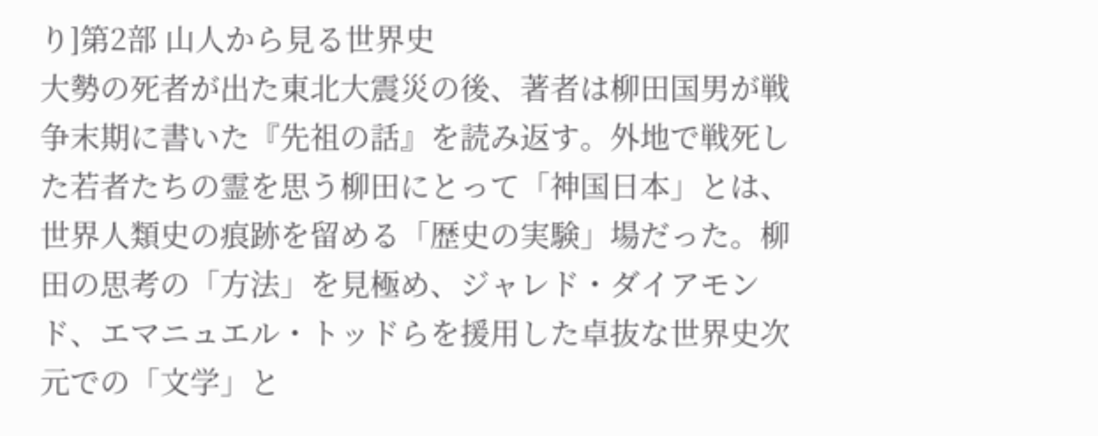り]第2部 山人から見る世界史
大勢の死者が出た東北大震災の後、著者は柳田国男が戦争末期に書いた『先祖の話』を読み返す。外地で戦死した若者たちの霊を思う柳田にとって「神国日本」とは、世界人類史の痕跡を留める「歴史の実験」場だった。柳田の思考の「方法」を見極め、ジャレド・ダイアモンド、エマニュエル・トッドらを援用した卓抜な世界史次元での「文学」と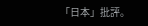「日本」批評。